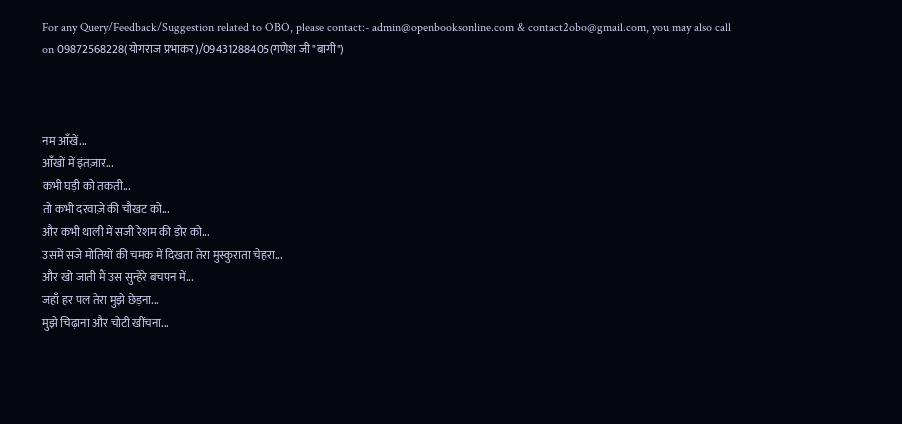For any Query/Feedback/Suggestion related to OBO, please contact:- admin@openbooksonline.com & contact2obo@gmail.com, you may also call on 09872568228(योगराज प्रभाकर)/09431288405(गणेश जी "बागी")



नम आँखें...
आँखों में इंतज़ार...
कभी घड़ी को तकती...
तो कभी दरवाज़े की चौखट को...
और कभी थाली में सजी रेशम की डोर को...
उसमें सजे मोतियों की चमक में दिखता तेरा मुस्कुराता चेहरा...
और खो जाती मैं उस सुन्हेरे बचपन में...
जहाँ हर पल तेरा मुझे छेड़ना...
मुझे चिढ़ाना और चोटी खींचना...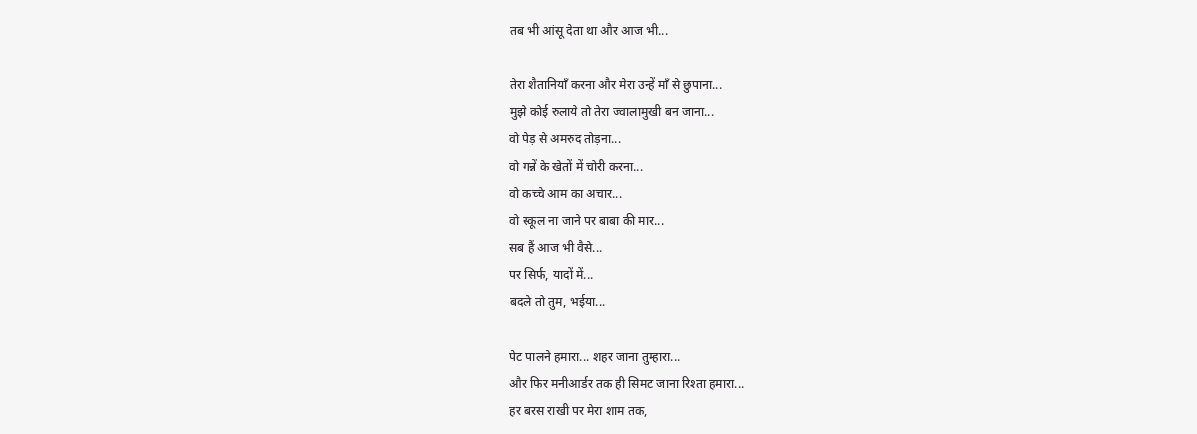तब भी आंसू देता था और आज भी...

तेरा शैतानियाँ करना और मेरा उन्हें माँ से छुपाना...
मुझे कोई रुलाये तो तेरा ज्वालामुखी बन जाना...
वो पेड़ से अमरुद तोड़ना...
वो गन्नें के खेतों में चोरी करना...
वो कच्चे आम का अचार...
वो स्कूल ना जाने पर बाबा की मार...
सब हैं आज भी वैसे...
पर सिर्फ, यादों में...
बदले तो तुम, भईया...

पेट पालने हमारा... शहर जाना तुम्हारा...
और फिर मनीआर्डर तक ही सिमट जाना रिश्ता हमारा...
हर बरस राखी पर मेरा शाम तक,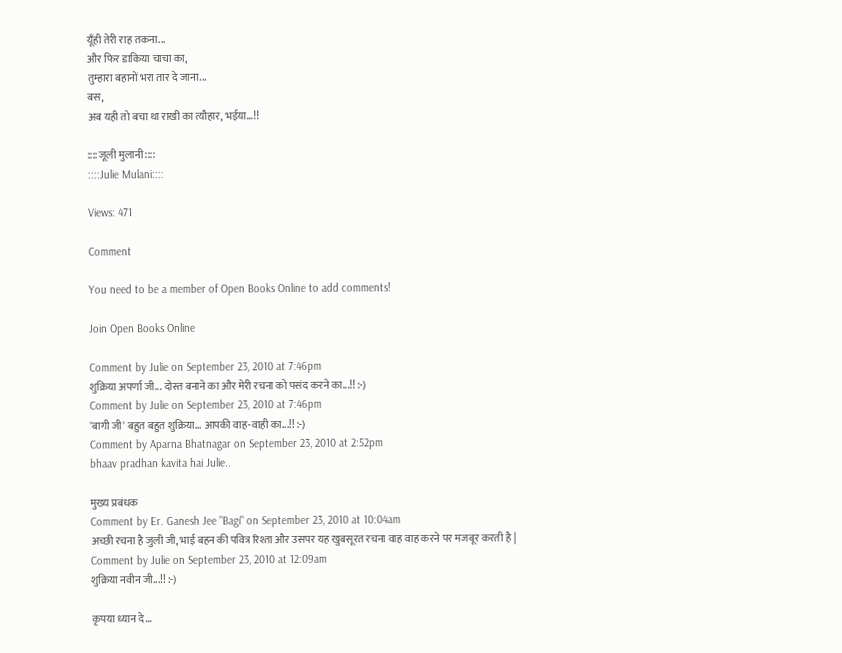यूँही तेरी राह तकना...
और फिर डाकिया चाचा का,
तुम्हारा बहानों भरा तार दे जाना...
बस,
अब यही तो बचा था राखी का त्यौहार, भईया...!!

::::जूली मुलानी::::
::::Julie Mulani::::

Views: 471

Comment

You need to be a member of Open Books Online to add comments!

Join Open Books Online

Comment by Julie on September 23, 2010 at 7:46pm
शुक्रिया अपर्णा जी... दोस्त बनाने का और मेरी रचना को पसंद करने का...!! :-)
Comment by Julie on September 23, 2010 at 7:46pm
'बागी जी' बहुत बहुत शुक्रिया... आपकी वाह-वाही का...!! :-)
Comment by Aparna Bhatnagar on September 23, 2010 at 2:52pm
bhaav pradhan kavita hai Julie..

मुख्य प्रबंधक
Comment by Er. Ganesh Jee "Bagi" on September 23, 2010 at 10:04am
अच्छी रचना है जुली जी, भाई बहन की पवित्र रिश्ता और उसपर यह खुबसूरत रचना वाह वाह करने पर मजबूर करती है |
Comment by Julie on September 23, 2010 at 12:09am
शुक्रिया नवीन जी...!! :-)

कृपया ध्यान दे...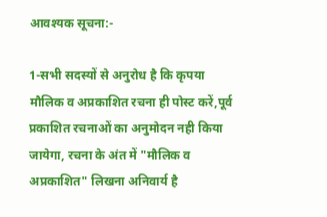आवश्यक सूचना:-

1-सभी सदस्यों से अनुरोध है कि कृपया मौलिक व अप्रकाशित रचना ही पोस्ट करें,पूर्व प्रकाशित रचनाओं का अनुमोदन नही किया जायेगा, रचना के अंत में "मौलिक व अप्रकाशित" लिखना अनिवार्य है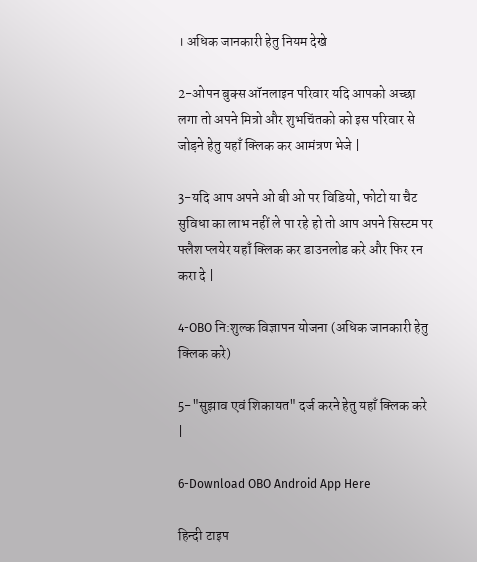। अधिक जानकारी हेतु नियम देखे

2-ओपन बुक्स ऑनलाइन परिवार यदि आपको अच्छा लगा तो अपने मित्रो और शुभचिंतको को इस परिवार से जोड़ने हेतु यहाँ क्लिक कर आमंत्रण भेजे |

3-यदि आप अपने ओ बी ओ पर विडियो, फोटो या चैट सुविधा का लाभ नहीं ले पा रहे हो तो आप अपने सिस्टम पर फ्लैश प्लयेर यहाँ क्लिक कर डाउनलोड करे और फिर रन करा दे |

4-OBO नि:शुल्क विज्ञापन योजना (अधिक जानकारी हेतु क्लिक करे)

5-"सुझाव एवं शिकायत" दर्ज करने हेतु यहाँ क्लिक करे |

6-Download OBO Android App Here

हिन्दी टाइप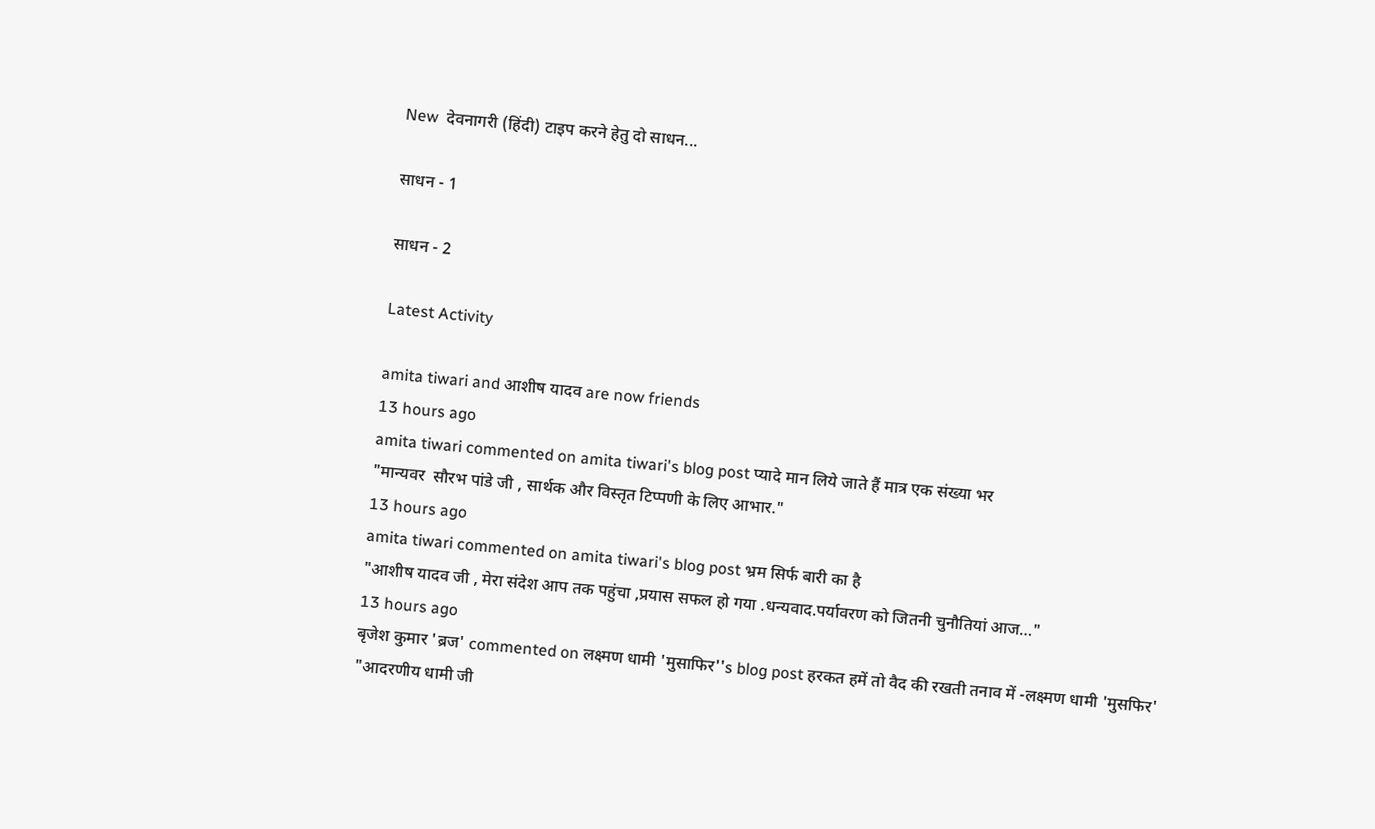New  देवनागरी (हिंदी) टाइप करने हेतु दो साधन...

साधन - 1

साधन - 2

Latest Activity

amita tiwari and आशीष यादव are now friends
13 hours ago
amita tiwari commented on amita tiwari's blog post प्यादे मान लिये जाते हैं मात्र एक संख्या भर
"मान्यवर  सौरभ पांडे जी , सार्थक और विस्तृत टिप्पणी के लिए आभार."
13 hours ago
amita tiwari commented on amita tiwari's blog post भ्रम सिर्फ बारी का है
"आशीष यादव जी , मेरा संदेश आप तक पहुंचा ,प्रयास सफल हो गया .धन्यवाद.पर्यावरण को जितनी चुनौतियां आज…"
13 hours ago
बृजेश कुमार 'ब्रज' commented on लक्ष्मण धामी 'मुसाफिर''s blog post हरकत हमें तो वैद की रखती तनाव में -लक्ष्मण धामी 'मुसफिर'
"आदरणीय धामी जी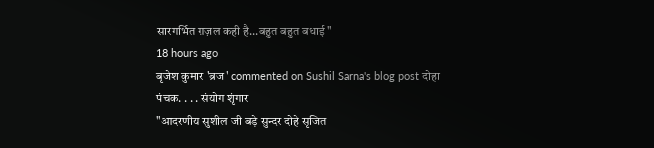सारगर्भित ग़ज़ल कही है...बहुत बहुत बधाई "
18 hours ago
बृजेश कुमार 'ब्रज' commented on Sushil Sarna's blog post दोहा पंचक. . . . संयोग शृंगार
"आदरणीय सुशील जी बड़े सुन्दर दोहे सृजित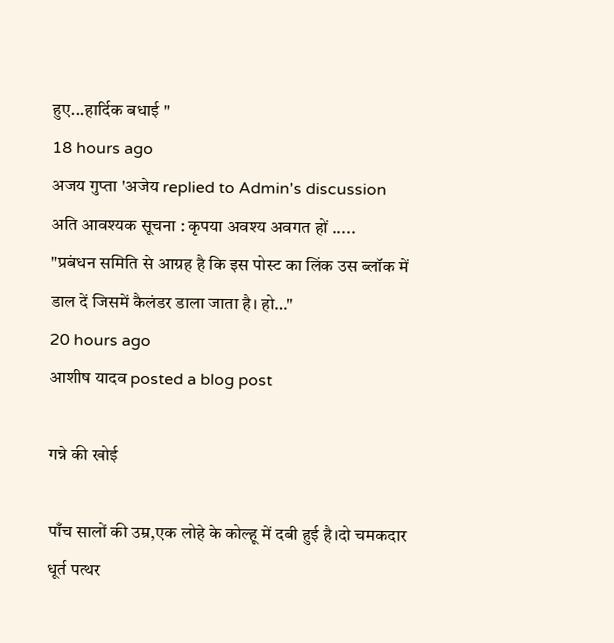हुए...हार्दिक बधाई "
18 hours ago
अजय गुप्ता 'अजेय replied to Admin's discussion अति आवश्यक सूचना : कृपया अवश्य अवगत हों .....
"प्रबंधन समिति से आग्रह है कि इस पोस्ट का लिंक उस ब्लॉक में डाल दें जिसमें कैलंडर डाला जाता है। हो…"
20 hours ago
आशीष यादव posted a blog post

गन्ने की खोई

पाँच सालों की उम्र,एक लोहे के कोल्हू में दबी हुई है।दो चमकदार धूर्त पत्थर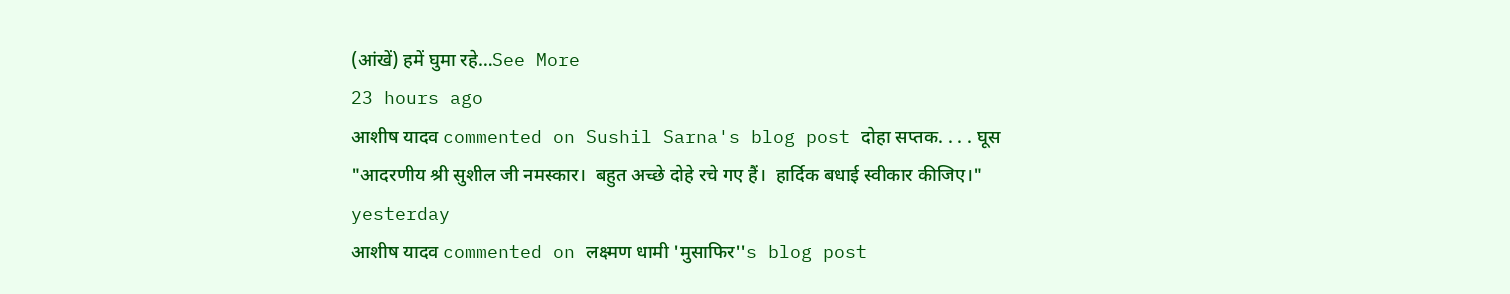(आंखें) हमें घुमा रहे…See More
23 hours ago
आशीष यादव commented on Sushil Sarna's blog post दोहा सप्तक. . . . घूस
"आदरणीय श्री सुशील जी नमस्कार।  बहुत अच्छे दोहे रचे गए हैं।  हार्दिक बधाई स्वीकार कीजिए।"
yesterday
आशीष यादव commented on लक्ष्मण धामी 'मुसाफिर''s blog post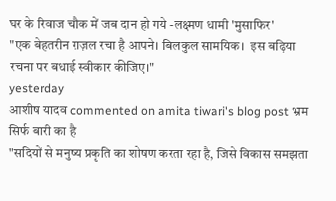घर के रिवाज चौक में जब दान हो गये -लक्ष्मण धामी 'मुसाफिर'
"एक बेहतरीन ग़ज़ल रचा है आपने। बिलकुल सामयिक।  इस बढ़िया रचना पर बधाई स्वीकार कीजिए।"
yesterday
आशीष यादव commented on amita tiwari's blog post भ्रम सिर्फ बारी का है
"सदियों से मनुष्य प्रकृति का शोषण करता रहा है, जिसे विकास समझता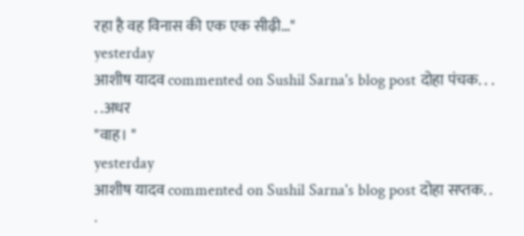रहा है वह विनास की एक एक सीढ़ी…"
yesterday
आशीष यादव commented on Sushil Sarna's blog post दोहा पंचक. . . . .अधर
"वाह। "
yesterday
आशीष यादव commented on Sushil Sarna's blog post दोहा सप्तक. . .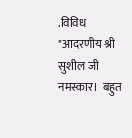.विविध
"आदरणीय श्री सुशील जी नमस्कार।  बहुत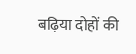बढ़िया दोहों की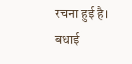रचना हुई है।  बधाई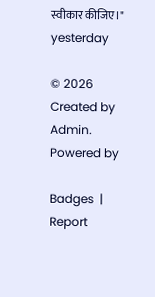स्वीकार कीजिए।"
yesterday

© 2026   Created by Admin.   Powered by

Badges  |  Report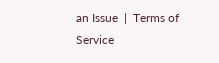an Issue  |  Terms of Service